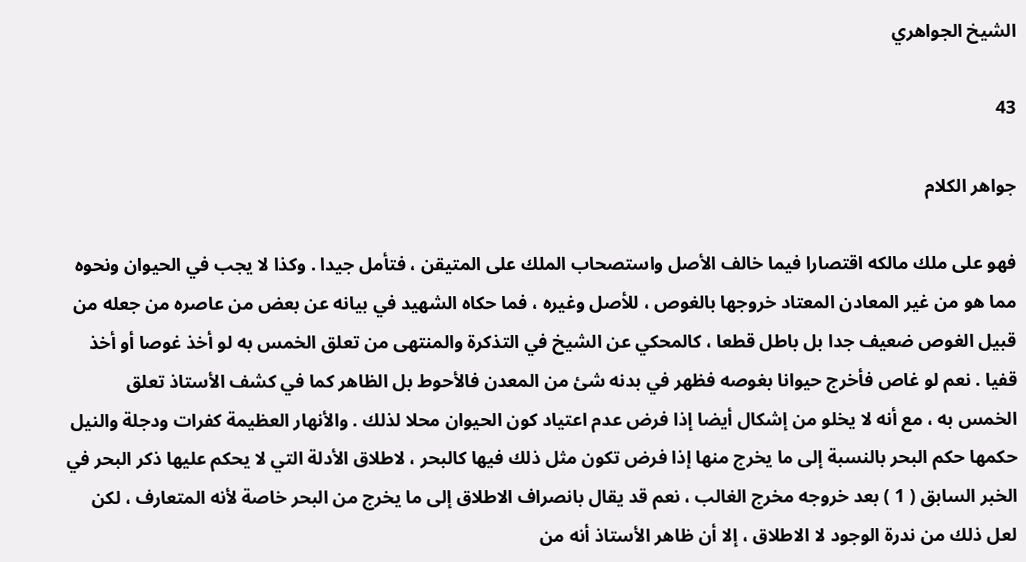الشيخ الجواهري

43

جواهر الكلام

فهو على ملك مالكه اقتصارا فيما خالف الأصل واستصحاب الملك على المتيقن ، فتأمل جيدا . وكذا لا يجب في الحيوان ونحوه مما هو من غير المعادن المعتاد خروجها بالغوص ، للأصل وغيره ، فما حكاه الشهيد في بيانه عن بعض من عاصره من جعله من قبيل الغوص ضعيف جدا بل باطل قطعا ، كالمحكي عن الشيخ في التذكرة والمنتهى من تعلق الخمس به لو أخذ غوصا أو أخذ قفيا . نعم لو غاص فأخرج حيوانا بغوصه فظهر في بدنه شئ من المعدن فالأحوط بل الظاهر كما في كشف الأستاذ تعلق الخمس به ، مع أنه لا يخلو من إشكال أيضا إذا فرض عدم اعتياد كون الحيوان محلا لذلك . والأنهار العظيمة كفرات ودجلة والنيل حكمها حكم البحر بالنسبة إلى ما يخرج منها إذا فرض تكون مثل ذلك فيها كالبحر ، لاطلاق الأدلة التي لا يحكم عليها ذكر البحر في الخبر السابق ( 1 ) بعد خروجه مخرج الغالب ، نعم قد يقال بانصراف الاطلاق إلى ما يخرج من البحر خاصة لأنه المتعارف ، لكن لعل ذلك من ندرة الوجود لا الاطلاق ، إلا أن ظاهر الأستاذ أنه من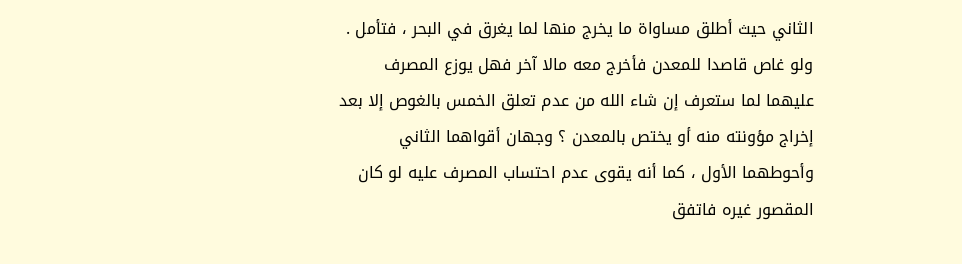الثاني حيث أطلق مساواة ما يخرج منها لما يغرق في البحر ، فتأمل . ولو غاص قاصدا للمعدن فأخرج معه مالا آخر فهل يوزع المصرف عليهما لما ستعرف إن شاء الله من عدم تعلق الخمس بالغوص إلا بعد إخراج مؤونته منه أو يختص بالمعدن ؟ وجهان أقواهما الثاني وأحوطهما الأول ، كما أنه يقوى عدم احتساب المصرف عليه لو كان المقصور غيره فاتفق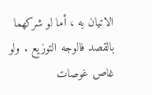الاتيان به ، أما لو شركهما بالقصد فالوجه التوزيع . ولو غاص غوصات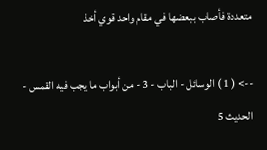متعددة فأصاب ببعضها في مقام واحد قوي أخذ

--> ( 1 ) الوسائل - الباب - 3 - من أبواب ما يجب فيه القمس - الحديث 5